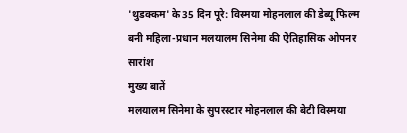'थुडक्कम' के 35 दिन पूरे: विस्मया मोहनलाल की डेब्यू फिल्म बनी महिला-प्रधान मलयालम सिनेमा की ऐतिहासिक ओपनर
सारांश
मुख्य बातें
मलयालम सिनेमा के सुपरस्टार मोहनलाल की बेटी विस्मया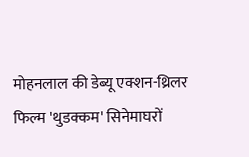मोहनलाल की डेब्यू एक्शन-थ्रिलर फिल्म 'थुडक्कम' सिनेमाघरों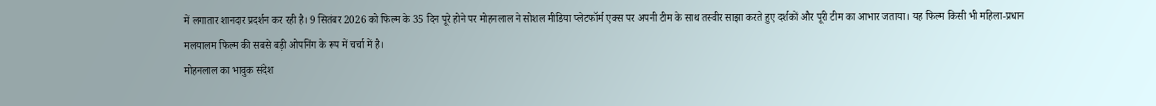में लगातार शानदार प्रदर्शन कर रही है। 9 सितंबर 2026 को फिल्म के 35 दिन पूरे होने पर मोहनलाल ने सोशल मीडिया प्लेटफॉर्म एक्स पर अपनी टीम के साथ तस्वीर साझा करते हुए दर्शकों और पूरी टीम का आभार जताया। यह फिल्म किसी भी महिला-प्रधान मलयालम फिल्म की सबसे बड़ी ओपनिंग के रूप में चर्चा में है।
मोहनलाल का भावुक संदेश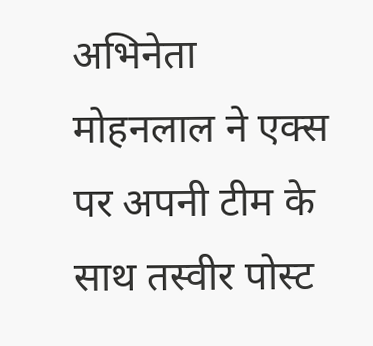अभिनेता मोहनलाल ने एक्स पर अपनी टीम के साथ तस्वीर पोस्ट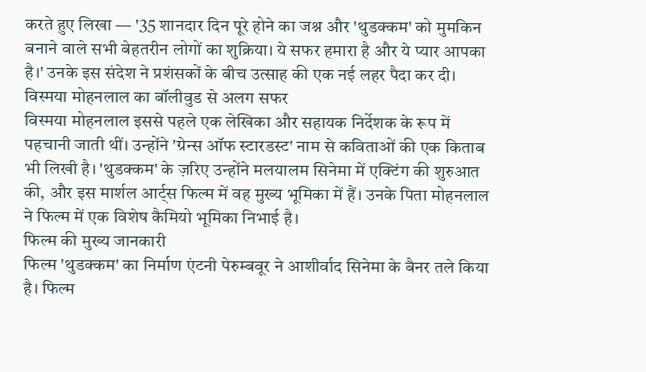करते हुए लिखा — '35 शानदार दिन पूरे होने का जश्न और 'थुडक्कम' को मुमकिन बनाने वाले सभी बेहतरीन लोगों का शुक्रिया। ये सफर हमारा है और ये प्यार आपका है।' उनके इस संदेश ने प्रशंसकों के बीच उत्साह की एक नई लहर पैदा कर दी।
विस्मया मोहनलाल का बॉलीवुड से अलग सफर
विस्मया मोहनलाल इससे पहले एक लेखिका और सहायक निर्देशक के रूप में पहचानी जाती थीं। उन्होंने 'ग्रेन्स ऑफ स्टारडस्ट' नाम से कविताओं की एक किताब भी लिखी है। 'थुडक्कम' के ज़रिए उन्होंने मलयालम सिनेमा में एक्टिंग की शुरुआत की, और इस मार्शल आर्ट्स फिल्म में वह मुख्य भूमिका में हैं। उनके पिता मोहनलाल ने फिल्म में एक विशेष कैमियो भूमिका निभाई है।
फिल्म की मुख्य जानकारी
फिल्म 'थुडक्कम' का निर्माण एंटनी पेरुम्बवूर ने आशीर्वाद सिनेमा के बैनर तले किया है। फिल्म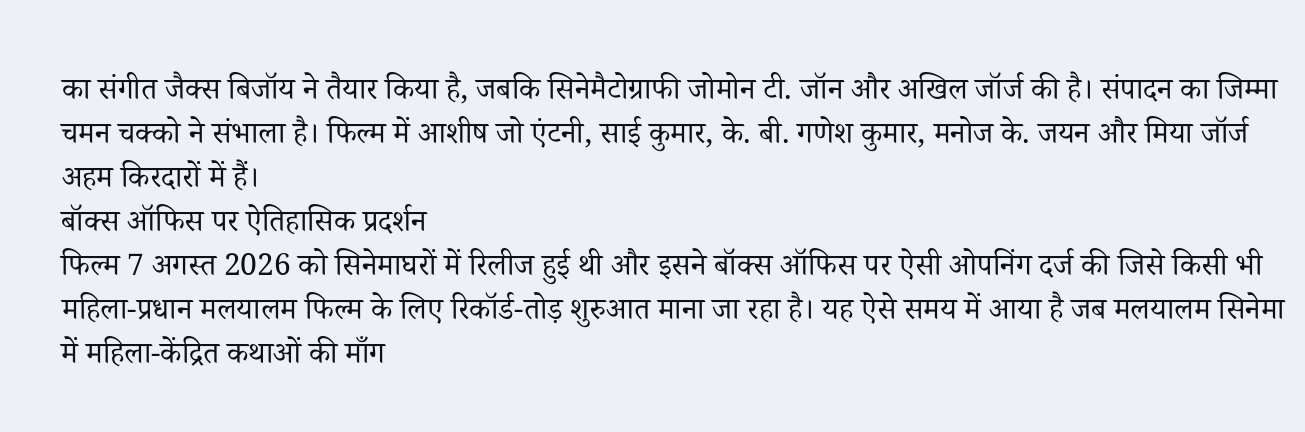का संगीत जैक्स बिजॉय ने तैयार किया है, जबकि सिनेमैटोग्राफी जोमोन टी. जॉन और अखिल जॉर्ज की है। संपादन का जिम्मा चमन चक्को ने संभाला है। फिल्म में आशीष जो एंटनी, साई कुमार, के. बी. गणेश कुमार, मनोज के. जयन और मिया जॉर्ज अहम किरदारों में हैं।
बॉक्स ऑफिस पर ऐतिहासिक प्रदर्शन
फिल्म 7 अगस्त 2026 को सिनेमाघरों में रिलीज हुई थी और इसने बॉक्स ऑफिस पर ऐसी ओपनिंग दर्ज की जिसे किसी भी महिला-प्रधान मलयालम फिल्म के लिए रिकॉर्ड-तोड़ शुरुआत माना जा रहा है। यह ऐसे समय में आया है जब मलयालम सिनेमा में महिला-केंद्रित कथाओं की माँग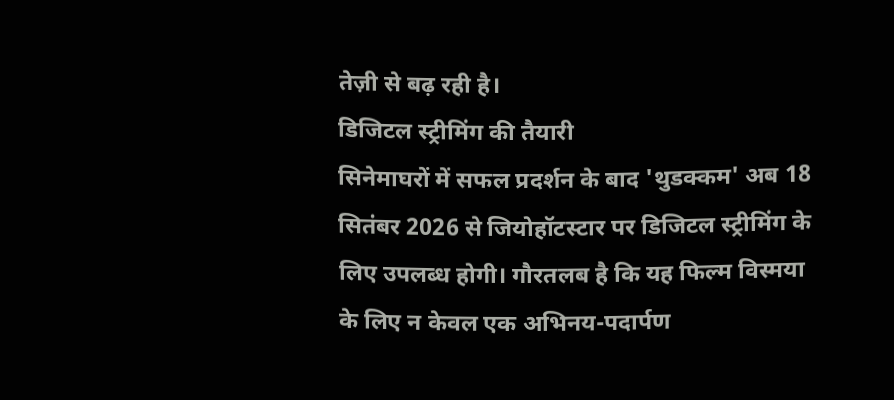तेज़ी से बढ़ रही है।
डिजिटल स्ट्रीमिंग की तैयारी
सिनेमाघरों में सफल प्रदर्शन के बाद 'थुडक्कम' अब 18 सितंबर 2026 से जियोहॉटस्टार पर डिजिटल स्ट्रीमिंग के लिए उपलब्ध होगी। गौरतलब है कि यह फिल्म विस्मया के लिए न केवल एक अभिनय-पदार्पण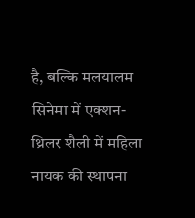है, बल्कि मलयालम सिनेमा में एक्शन-थ्रिलर शैली में महिला नायक की स्थापना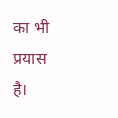का भी प्रयास है।